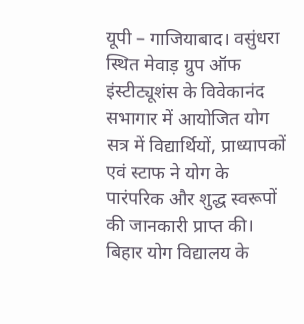यूपी – गाजियाबाद। वसुंधरा स्थित मेवाड़ ग्रुप ऑफ इंस्टीट्यूशंस के विवेकानंद सभागार में आयोजित योग सत्र में विद्यार्थियों, प्राध्यापकों एवं स्टाफ ने योग के पारंपरिक और शुद्ध स्वरूपों की जानकारी प्राप्त की। बिहार योग विद्यालय के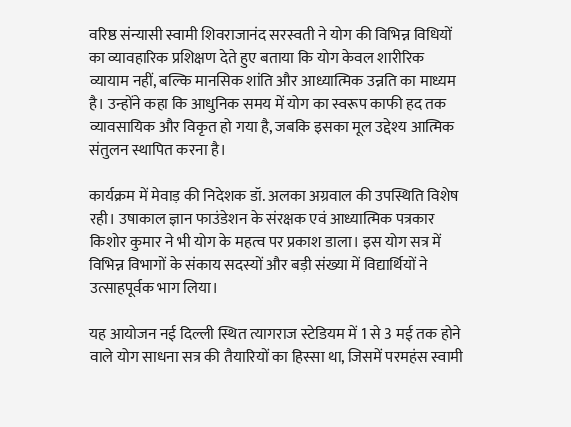वरिष्ठ संन्यासी स्वामी शिवराजानंद सरस्वती ने योग की विभिन्न विधियों का व्यावहारिक प्रशिक्षण देते हुए बताया कि योग केवल शारीरिक व्यायाम नहीं, बल्कि मानसिक शांति और आध्यात्मिक उन्नति का माध्यम है। उन्होंने कहा कि आधुनिक समय में योग का स्वरूप काफी हद तक व्यावसायिक और विकृत हो गया है, जबकि इसका मूल उद्देश्य आत्मिक संतुलन स्थापित करना है।

कार्यक्रम में मेवाड़ की निदेशक डॉ. अलका अग्रवाल की उपस्थिति विशेष रही। उषाकाल ज्ञान फाउंडेशन के संरक्षक एवं आध्यात्मिक पत्रकार किशोर कुमार ने भी योग के महत्व पर प्रकाश डाला। इस योग सत्र में विभिन्न विभागों के संकाय सदस्यों और बड़ी संख्या में विद्यार्थियों ने उत्साहपूर्वक भाग लिया।

यह आयोजन नई दिल्ली स्थित त्यागराज स्टेडियम में 1 से 3 मई तक होने वाले योग साधना सत्र की तैयारियों का हिस्सा था, जिसमें परमहंस स्वामी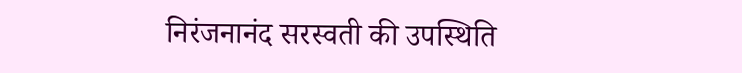निरंजनानंद सरस्वती की उपस्थिति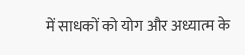में साधकों को योग और अध्यात्म के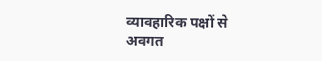व्यावहारिक पक्षों से अवगत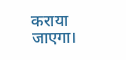कराया जाएगा।